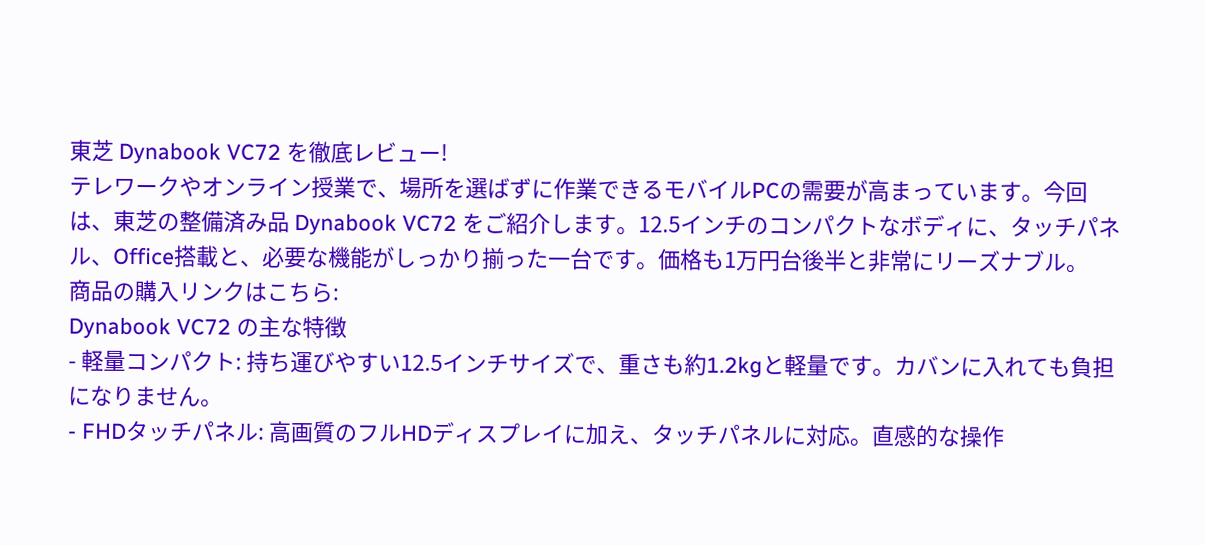東芝 Dynabook VC72 を徹底レビュー!
テレワークやオンライン授業で、場所を選ばずに作業できるモバイルPCの需要が高まっています。今回は、東芝の整備済み品 Dynabook VC72 をご紹介します。12.5インチのコンパクトなボディに、タッチパネル、Office搭載と、必要な機能がしっかり揃った一台です。価格も1万円台後半と非常にリーズナブル。
商品の購入リンクはこちら:
Dynabook VC72 の主な特徴
- 軽量コンパクト: 持ち運びやすい12.5インチサイズで、重さも約1.2kgと軽量です。カバンに入れても負担になりません。
- FHDタッチパネル: 高画質のフルHDディスプレイに加え、タッチパネルに対応。直感的な操作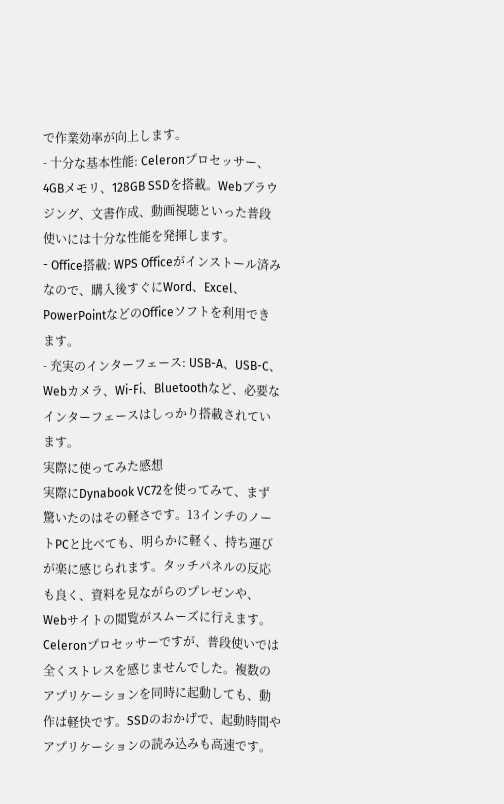で作業効率が向上します。
- 十分な基本性能: Celeronプロセッサー、4GBメモリ、128GB SSDを搭載。Webブラウジング、文書作成、動画視聴といった普段使いには十分な性能を発揮します。
- Office搭載: WPS Officeがインストール済みなので、購入後すぐにWord、Excel、PowerPointなどのOfficeソフトを利用できます。
- 充実のインターフェース: USB-A、USB-C、Webカメラ、Wi-Fi、Bluetoothなど、必要なインターフェースはしっかり搭載されています。
実際に使ってみた感想
実際にDynabook VC72を使ってみて、まず驚いたのはその軽さです。13インチのノートPCと比べても、明らかに軽く、持ち運びが楽に感じられます。タッチパネルの反応も良く、資料を見ながらのプレゼンや、Webサイトの閲覧がスムーズに行えます。
Celeronプロセッサーですが、普段使いでは全くストレスを感じませんでした。複数のアプリケーションを同時に起動しても、動作は軽快です。SSDのおかげで、起動時間やアプリケーションの読み込みも高速です。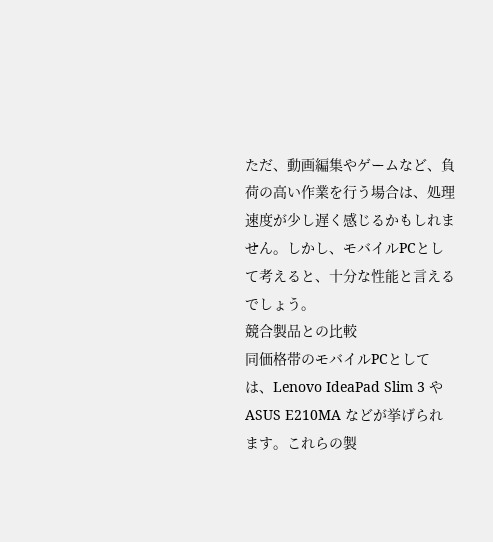ただ、動画編集やゲームなど、負荷の高い作業を行う場合は、処理速度が少し遅く感じるかもしれません。しかし、モバイルPCとして考えると、十分な性能と言えるでしょう。
競合製品との比較
同価格帯のモバイルPCとしては、Lenovo IdeaPad Slim 3 や ASUS E210MA などが挙げられます。これらの製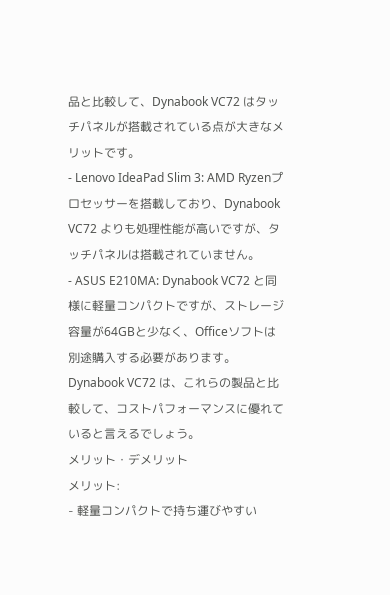品と比較して、Dynabook VC72 はタッチパネルが搭載されている点が大きなメリットです。
- Lenovo IdeaPad Slim 3: AMD Ryzenプロセッサーを搭載しており、Dynabook VC72 よりも処理性能が高いですが、タッチパネルは搭載されていません。
- ASUS E210MA: Dynabook VC72 と同様に軽量コンパクトですが、ストレージ容量が64GBと少なく、Officeソフトは別途購入する必要があります。
Dynabook VC72 は、これらの製品と比較して、コストパフォーマンスに優れていると言えるでしょう。
メリット・デメリット
メリット:
- 軽量コンパクトで持ち運びやすい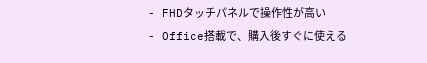- FHDタッチパネルで操作性が高い
- Office搭載で、購入後すぐに使える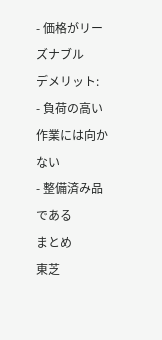- 価格がリーズナブル
デメリット:
- 負荷の高い作業には向かない
- 整備済み品である
まとめ
東芝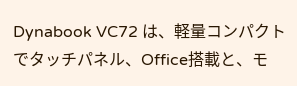Dynabook VC72 は、軽量コンパクトでタッチパネル、Office搭載と、モ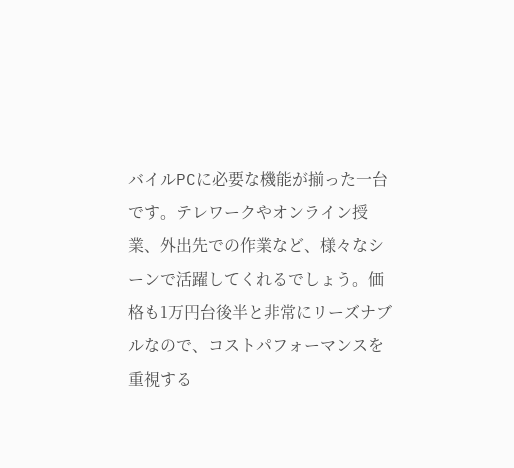バイルPCに必要な機能が揃った一台です。テレワークやオンライン授業、外出先での作業など、様々なシーンで活躍してくれるでしょう。価格も1万円台後半と非常にリーズナブルなので、コストパフォーマンスを重視する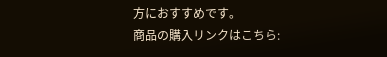方におすすめです。
商品の購入リンクはこちら: